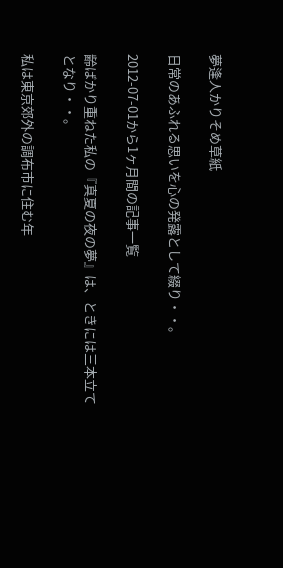夢逢人かりそめ草紙

日常のあふれる思いを心の発露として綴り・・。

2012-07-01から1ヶ月間の記事一覧

齢ばかり重ねた私の『真夏の夜の夢』は、ときには三本立てとなり・・。

私は東京郊外の調布市に住む年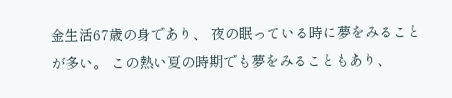金生活67歳の身であり、 夜の眠っている時に夢をみることが多い。 この熱い夏の時期でも夢をみることもあり、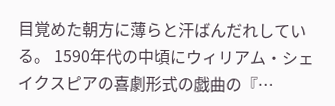目覚めた朝方に薄らと汗ばんだれしている。 1590年代の中頃にウィリアム・シェイクスピアの喜劇形式の戯曲の『…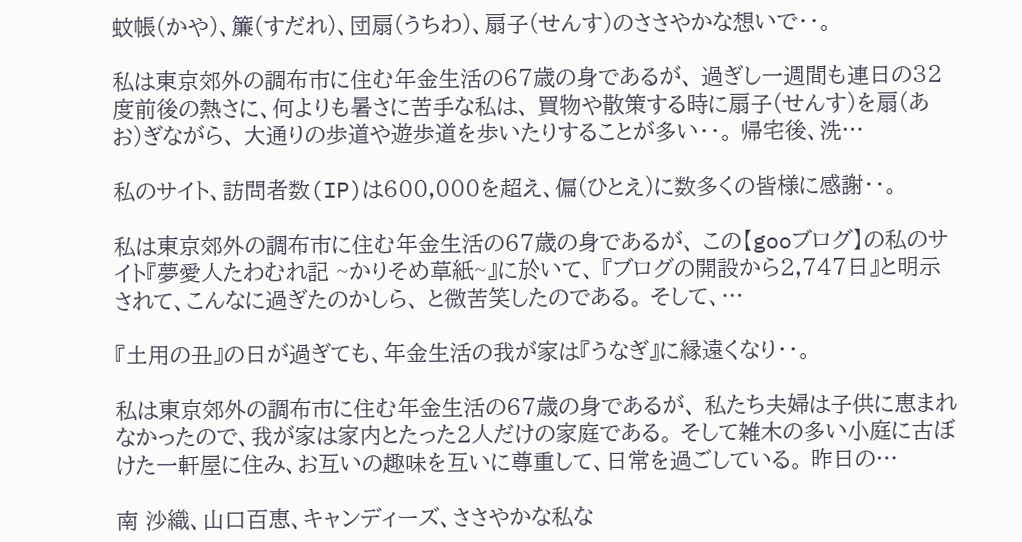蚊帳(かや)、簾(すだれ)、団扇(うちわ)、扇子(せんす)のささやかな想いで・・。

私は東京郊外の調布市に住む年金生活の67歳の身であるが、 過ぎし一週間も連日の32度前後の熱さに、何よりも暑さに苦手な私は、 買物や散策する時に扇子(せんす)を扇(あお)ぎながら、 大通りの歩道や遊歩道を歩いたりすることが多い・・。 帰宅後、洗…

私のサイト、訪問者数(IP)は600,000を超え、偏(ひとえ)に数多くの皆様に感謝・・。

私は東京郊外の調布市に住む年金生活の67歳の身であるが、 この【gooブログ】の私のサイト『夢愛人たわむれ記 ~かりそめ草紙~』に於いて、 『ブログの開設から2,747日』と明示されて、こんなに過ぎたのかしら、 と微苦笑したのである。 そして、…

『土用の丑』の日が過ぎても、年金生活の我が家は『うなぎ』に縁遠くなり・・。

私は東京郊外の調布市に住む年金生活の67歳の身であるが、 私たち夫婦は子供に恵まれなかったので、我が家は家内とたった2人だけの家庭である。 そして雑木の多い小庭に古ぼけた一軒屋に住み、お互いの趣味を互いに尊重して、日常を過ごしている。 昨日の…

南 沙織、山口百恵、キャンディーズ、ささやかな私な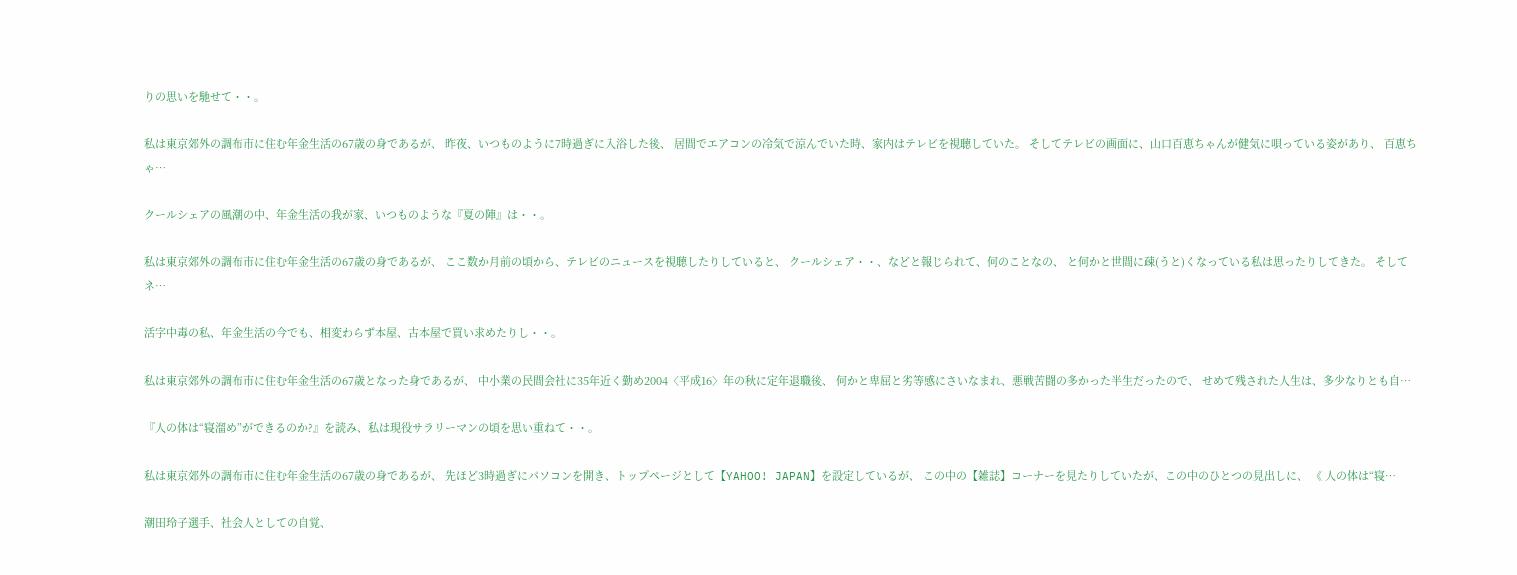りの思いを馳せて・・。

私は東京郊外の調布市に住む年金生活の67歳の身であるが、 昨夜、いつものように7時過ぎに入浴した後、 居間でエアコンの冷気で涼んでいた時、家内はテレビを視聴していた。 そしてテレビの画面に、山口百恵ちゃんが健気に唄っている姿があり、 百恵ちゃ…

クールシェアの風潮の中、年金生活の我が家、いつものような『夏の陣』は・・。

私は東京郊外の調布市に住む年金生活の67歳の身であるが、 ここ数か月前の頃から、テレビのニュースを視聴したりしていると、 クールシェア・・、などと報じられて、何のことなの、 と何かと世間に疎(うと)くなっている私は思ったりしてきた。 そしてネ…

活字中毒の私、年金生活の今でも、相変わらず本屋、古本屋で買い求めたりし・・。

私は東京郊外の調布市に住む年金生活の67歳となった身であるが、 中小業の民間会社に35年近く勤め2004〈平成16〉年の秋に定年退職後、 何かと卑屈と劣等感にさいなまれ、悪戦苦闘の多かった半生だったので、 せめて残された人生は、多少なりとも自…

『人の体は“寝溜め”ができるのか?』を読み、私は現役サラリーマンの頃を思い重ねて・・。

私は東京郊外の調布市に住む年金生活の67歳の身であるが、 先ほど3時過ぎにパソコンを開き、トップページとして【YAHOO! JAPAN】を設定しているが、 この中の【雑誌】コーナーを見たりしていたが、この中のひとつの見出しに、 《 人の体は“寝…

潮田玲子選手、社会人としての自覚、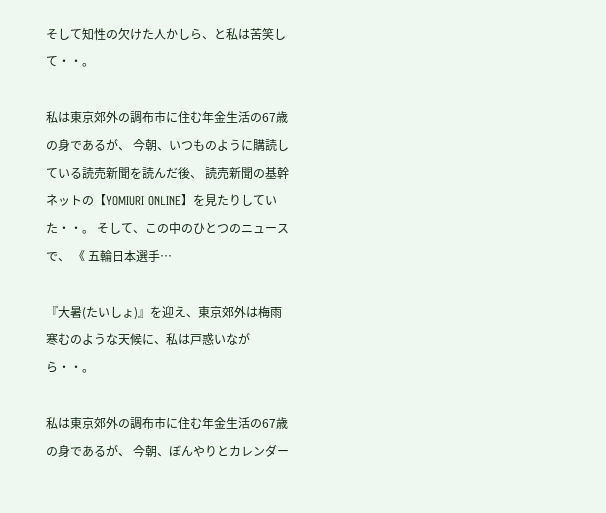そして知性の欠けた人かしら、と私は苦笑して・・。

私は東京郊外の調布市に住む年金生活の67歳の身であるが、 今朝、いつものように購読している読売新聞を読んだ後、 読売新聞の基幹ネットの【YOMIURI ONLINE】を見たりしていた・・。 そして、この中のひとつのニュースで、 《 五輪日本選手…

『大暑(たいしょ)』を迎え、東京郊外は梅雨寒むのような天候に、私は戸惑いながら・・。

私は東京郊外の調布市に住む年金生活の67歳の身であるが、 今朝、ぼんやりとカレンダー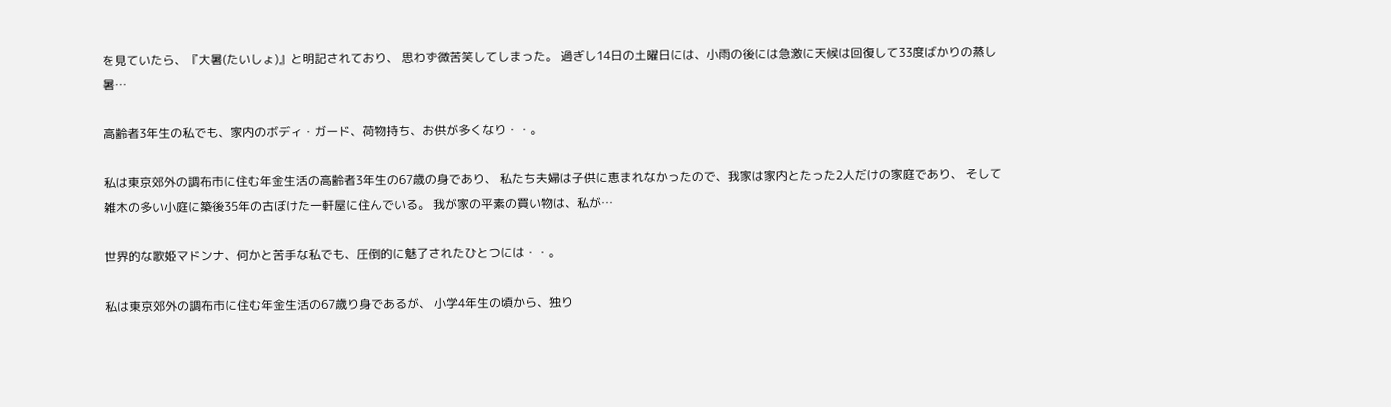を見ていたら、『大暑(たいしょ)』と明記されており、 思わず微苦笑してしまった。 過ぎし14日の土曜日には、小雨の後には急激に天候は回復して33度ばかりの蒸し暑…

高齢者3年生の私でも、家内のボディ・ガード、荷物持ち、お供が多くなり・・。

私は東京郊外の調布市に住む年金生活の高齢者3年生の67歳の身であり、 私たち夫婦は子供に恵まれなかったので、我家は家内とたった2人だけの家庭であり、 そして雑木の多い小庭に築後35年の古ぼけた一軒屋に住んでいる。 我が家の平素の買い物は、私が…

世界的な歌姫マドンナ、何かと苦手な私でも、圧倒的に魅了されたひとつには・・。

私は東京郊外の調布市に住む年金生活の67歳り身であるが、 小学4年生の頃から、独り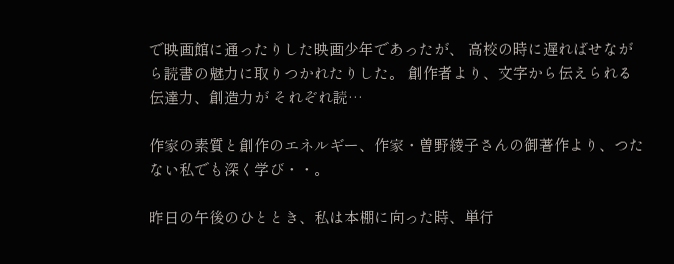で映画館に通ったりした映画少年であったが、 高校の時に遅ればせながら読書の魅力に取りつかれたりした。 創作者より、文字から伝えられる伝達力、創造力が それぞれ読…

作家の素質と創作のエネルギー、作家・曽野綾子さんの御著作より、つたない私でも深く学び・・。

昨日の午後のひととき、私は本棚に向った時、単行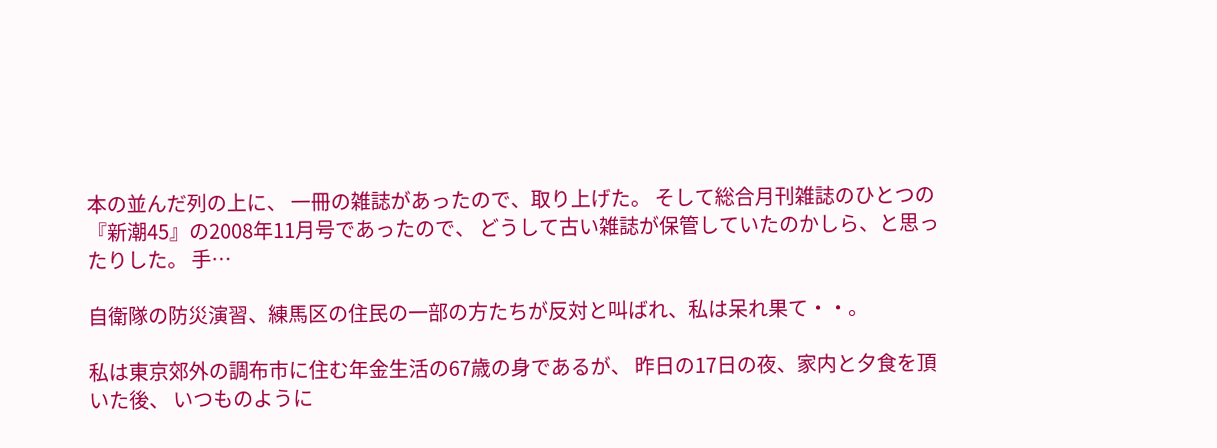本の並んだ列の上に、 一冊の雑誌があったので、取り上げた。 そして総合月刊雑誌のひとつの『新潮45』の2008年11月号であったので、 どうして古い雑誌が保管していたのかしら、と思ったりした。 手…

自衛隊の防災演習、練馬区の住民の一部の方たちが反対と叫ばれ、私は呆れ果て・・。

私は東京郊外の調布市に住む年金生活の67歳の身であるが、 昨日の17日の夜、家内と夕食を頂いた後、 いつものように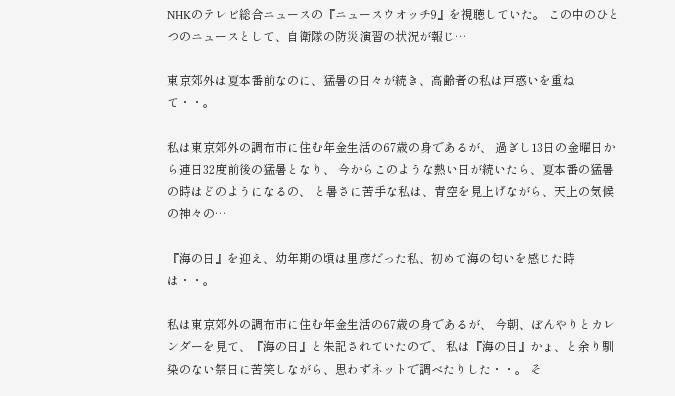NHKのテレビ総合ニュースの『ニュースウオッチ9』を視聴していた。 この中のひとつのニュースとして、自衛隊の防災演習の状況が報じ…

東京郊外は夏本番前なのに、猛暑の日々が続き、高齢者の私は戸惑いを重ねて・・。

私は東京郊外の調布市に住む年金生活の67歳の身であるが、 過ぎし13日の金曜日から連日32度前後の猛暑となり、 今からこのような熱い日が続いたら、夏本番の猛暑の時はどのようになるの、 と暑さに苦手な私は、青空を見上げながら、天上の気候の神々の…

『海の日』を迎え、幼年期の頃は里彦だった私、初めて海の匂いを感じた時は・・。

私は東京郊外の調布市に住む年金生活の67歳の身であるが、 今朝、ぼんやりとカレンダーを見て、『海の日』と朱記されていたので、 私は『海の日』かょ、と余り馴染のない祭日に苦笑しながら、思わずネットで調べたりした・・。 そ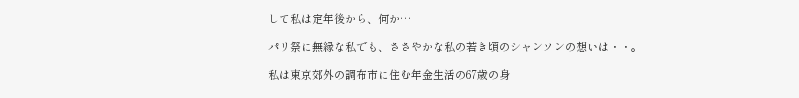して私は定年後から、何か…

パリ祭に無縁な私でも、ささやかな私の若き頃のシャンソンの想いは・・。

私は東京郊外の調布市に住む年金生活の67歳の身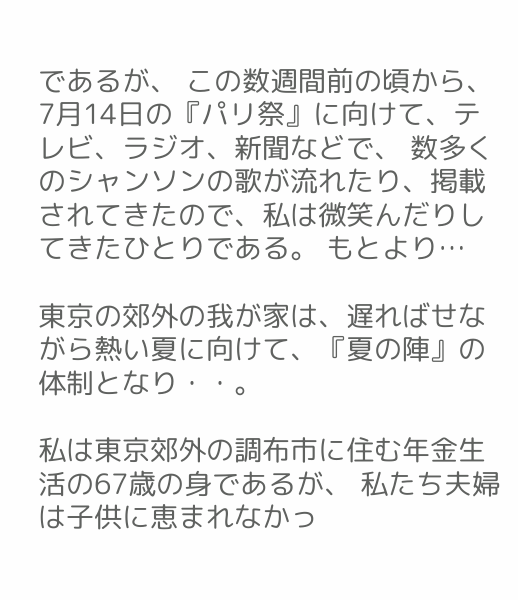であるが、 この数週間前の頃から、7月14日の『パリ祭』に向けて、テレビ、ラジオ、新聞などで、 数多くのシャンソンの歌が流れたり、掲載されてきたので、私は微笑んだりしてきたひとりである。 もとより…

東京の郊外の我が家は、遅ればせながら熱い夏に向けて、『夏の陣』の体制となり・・。

私は東京郊外の調布市に住む年金生活の67歳の身であるが、 私たち夫婦は子供に恵まれなかっ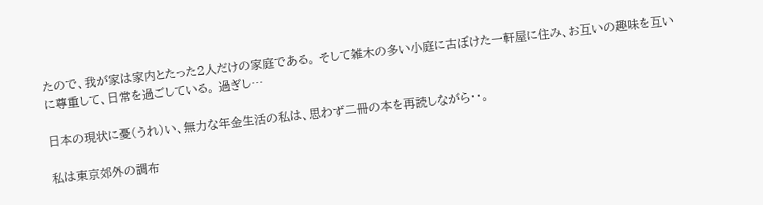たので、我が家は家内とたった2人だけの家庭である。 そして雑木の多い小庭に古ぼけた一軒屋に住み、お互いの趣味を互いに尊重して、日常を過ごしている。 過ぎし…

日本の現状に憂(うれ)い、無力な年金生活の私は、思わず二冊の本を再読しながら・・。

私は東京郊外の調布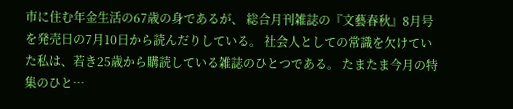市に住む年金生活の67歳の身であるが、 総合月刊雑誌の『文藝春秋』8月号を発売日の7月10日から読んだりしている。 社会人としての常識を欠けていた私は、若き25歳から購読している雑誌のひとつである。 たまたま今月の特集のひと…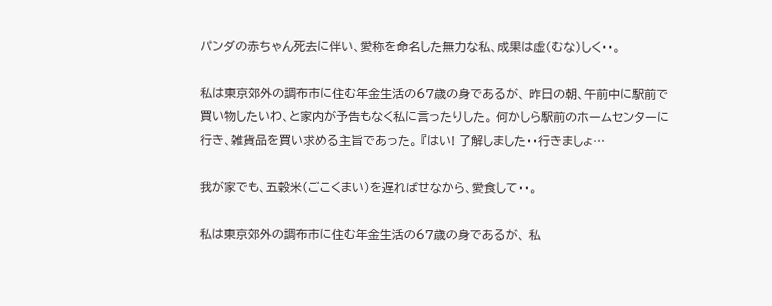パンダの赤ちゃん死去に伴い、愛称を命名した無力な私、成果は虚(むな)しく・・。

私は東京郊外の調布市に住む年金生活の67歳の身であるが、 昨日の朝、午前中に駅前で買い物したいわ、と家内が予告もなく私に言ったりした。 何かしら駅前のホームセンターに行き、雑貨品を買い求める主旨であった。 『はい! 了解しました・・行きましょ…

我が家でも、五穀米(ごこくまい)を遅ればせなから、愛食して・・。

私は東京郊外の調布市に住む年金生活の67歳の身であるが、 私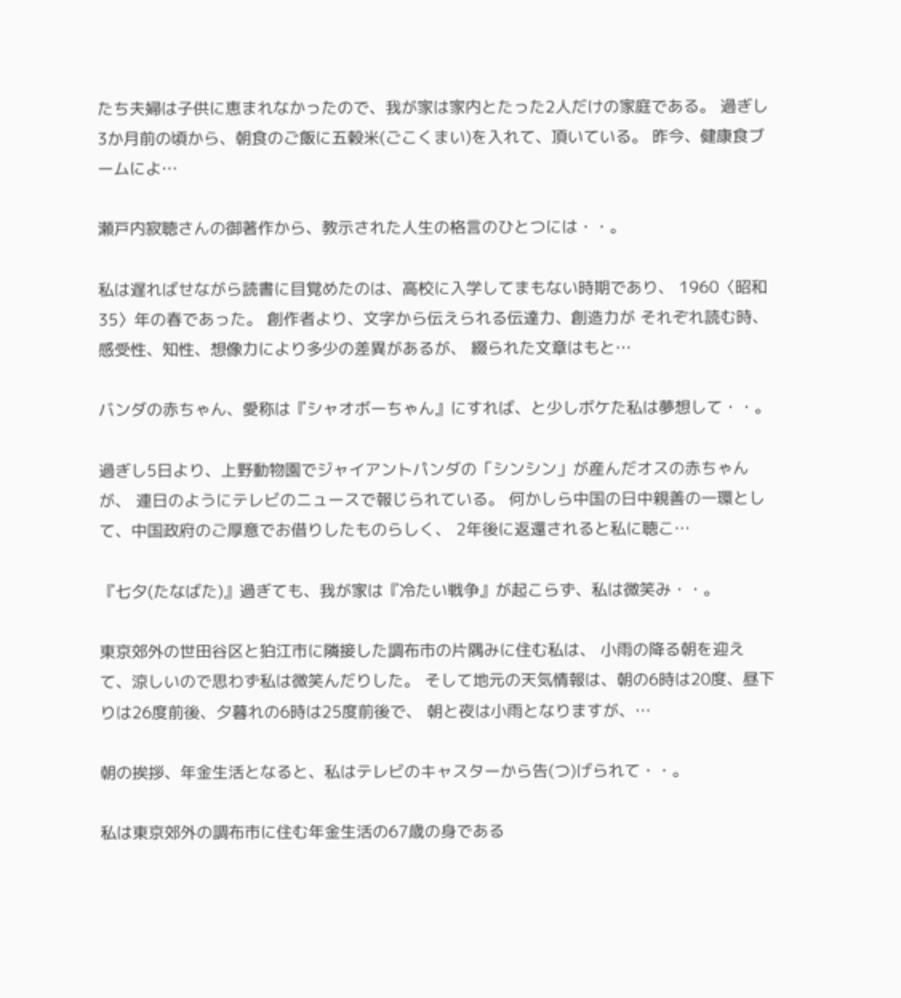たち夫婦は子供に恵まれなかったので、我が家は家内とたった2人だけの家庭である。 過ぎし3か月前の頃から、朝食のご飯に五穀米(ごこくまい)を入れて、頂いている。 昨今、健康食ブームによ…

瀬戸内寂聴さんの御著作から、教示された人生の格言のひとつには・・。

私は遅ればせながら読書に目覚めたのは、高校に入学してまもない時期であり、 1960〈昭和35〉年の春であった。 創作者より、文字から伝えられる伝達力、創造力が それぞれ読む時、感受性、知性、想像力により多少の差異があるが、 綴られた文章はもと…

バンダの赤ちゃん、愛称は『シャオボーちゃん』にすれば、と少しボケた私は夢想して・・。

過ぎし5日より、上野動物園でジャイアントパンダの「シンシン」が産んだオスの赤ちゃんが、 連日のようにテレビのニュースで報じられている。 何かしら中国の日中親善の一環として、中国政府のご厚意でお借りしたものらしく、 2年後に返還されると私に聴こ…

『七夕(たなばた)』過ぎても、我が家は『冷たい戦争』が起こらず、私は微笑み・・。

東京郊外の世田谷区と狛江市に隣接した調布市の片隅みに住む私は、 小雨の降る朝を迎えて、涼しいので思わず私は微笑んだりした。 そして地元の天気情報は、朝の6時は20度、昼下りは26度前後、夕暮れの6時は25度前後で、 朝と夜は小雨となりますが、…

朝の挨拶、年金生活となると、私はテレビのキャスターから告(つ)げられて・・。

私は東京郊外の調布市に住む年金生活の67歳の身である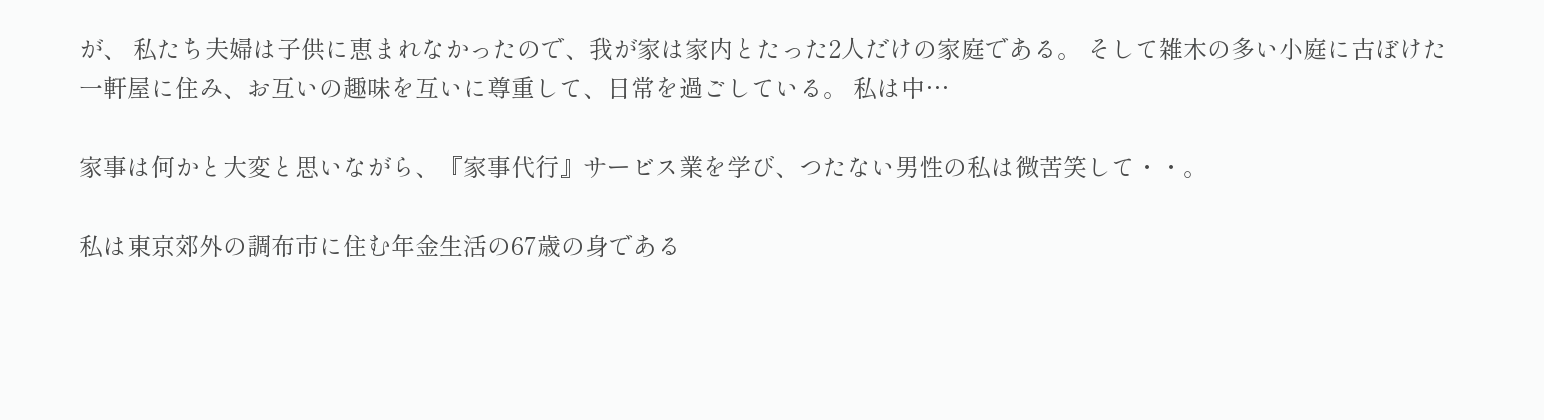が、 私たち夫婦は子供に恵まれなかったので、我が家は家内とたった2人だけの家庭である。 そして雑木の多い小庭に古ぼけた一軒屋に住み、お互いの趣味を互いに尊重して、日常を過ごしている。 私は中…

家事は何かと大変と思いながら、『家事代行』サービス業を学び、つたない男性の私は微苦笑して・・。

私は東京郊外の調布市に住む年金生活の67歳の身である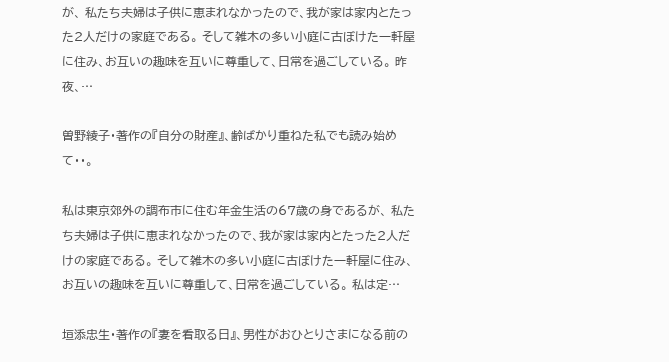が、 私たち夫婦は子供に恵まれなかったので、我が家は家内とたった2人だけの家庭である。 そして雑木の多い小庭に古ぼけた一軒屋に住み、お互いの趣味を互いに尊重して、日常を過ごしている。 昨夜、…

曽野綾子・著作の『自分の財産』、齢ばかり重ねた私でも読み始めて・・。

私は東京郊外の調布市に住む年金生活の67歳の身であるが、 私たち夫婦は子供に恵まれなかったので、我が家は家内とたった2人だけの家庭である。 そして雑木の多い小庭に古ぼけた一軒屋に住み、お互いの趣味を互いに尊重して、日常を過ごしている。 私は定…

垣添忠生・著作の『妻を看取る日』、男性がおひとりさまになる前の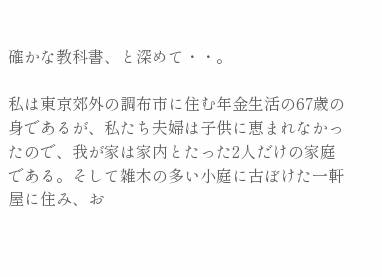確かな教科書、と深めて・・。

私は東京郊外の調布市に住む年金生活の67歳の身であるが、私たち夫婦は子供に恵まれなかったので、我が家は家内とたった2人だけの家庭である。そして雑木の多い小庭に古ぼけた一軒屋に住み、お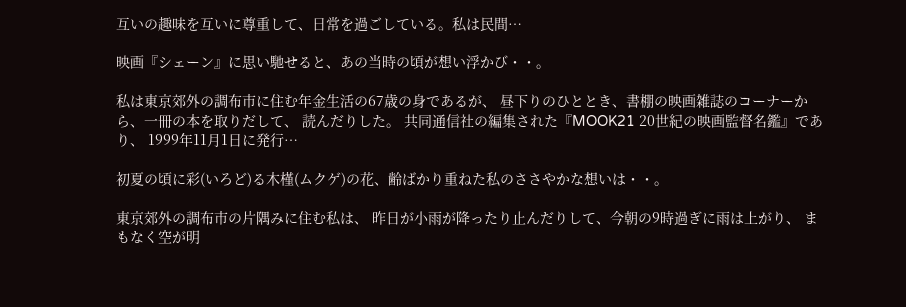互いの趣味を互いに尊重して、日常を過ごしている。私は民間…

映画『シェーン』に思い馳せると、あの当時の頃が想い浮かび・・。

私は東京郊外の調布市に住む年金生活の67歳の身であるが、 昼下りのひととき、書棚の映画雑誌のコーナーから、一冊の本を取りだして、 読んだりした。 共同通信社の編集された『MOOK21 20世紀の映画監督名鑑』であり、 1999年11月1日に発行…

初夏の頃に彩(いろど)る木槿(ムクゲ)の花、齢ばかり重ねた私のささやかな想いは・・。

東京郊外の調布市の片隅みに住む私は、 昨日が小雨が降ったり止んだりして、今朝の9時過ぎに雨は上がり、 まもなく空が明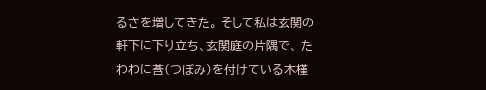るさを増してきた。 そして私は玄関の軒下に下り立ち、玄関庭の片隅で、 たわわに莟(つぼみ)を付けている木槿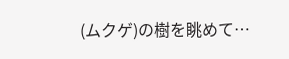(ムクゲ)の樹を眺めて…